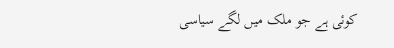کوئی ہے جو ملک میں لگے سیاسی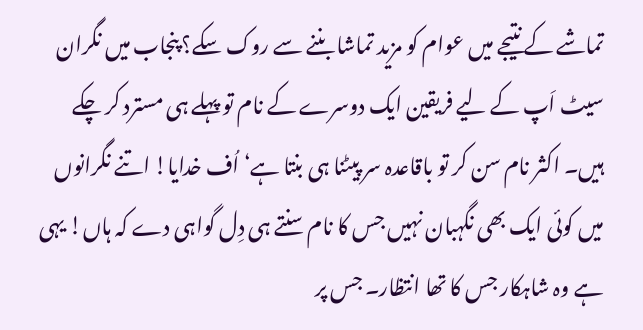تماشے کے نتیجے میں عوام کو مزید تماشا بننے سے روک سکے؟ پنجاب میں نگران سیٹ اَپ کے لیے فریقین ایک دوسرے کے نام تو پہلے ہی مسترد کر چکے ہیں۔ اکثر نام سن کر تو باقاعدہ سر پیٹنا ہی بنتا ہے‘ اُف خدایا! اتنے نگرانوں میں کوئی ایک بھی نگہبان نہیں جس کا نام سنتے ہی دِل گواہی دے کہ ہاں! یہی ہے وہ شاہکار جس کا تھا انتظار۔ جس پر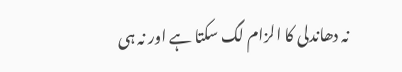نہ دھاندلی کا الزام لگ سکتا ہے اور نہ ہی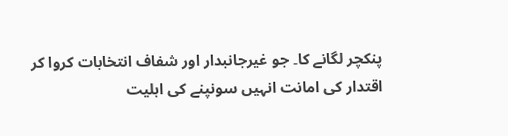پنکچر لگانے کا۔ جو غیرجانبدار اور شفاف انتخابات کروا کر اقتدار کی امانت انہیں سونپنے کی اہلیت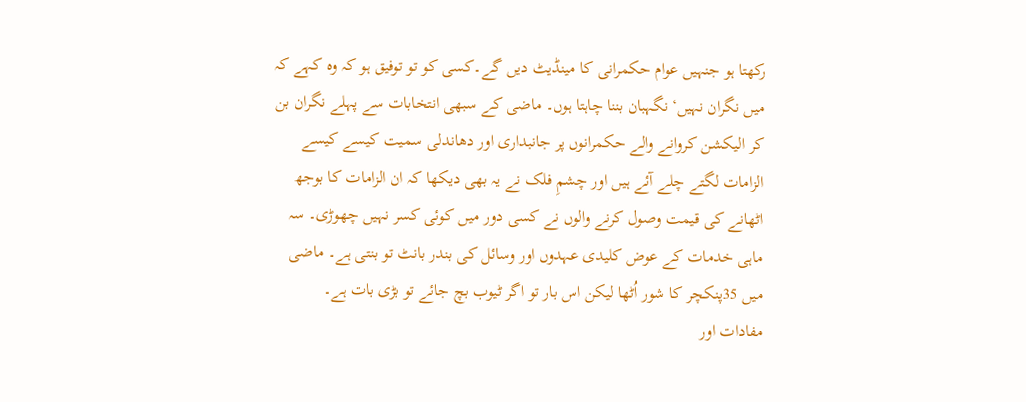رکھتا ہو جنہیں عوام حکمرانی کا مینڈیٹ دیں گے۔کسی کو تو توفیق ہو کہ وہ کہے کہ میں نگران نہیں‘ نگہبان بننا چاہتا ہوں۔ ماضی کے سبھی انتخابات سے پہلے نگران بن کر الیکشن کروانے والے حکمرانوں پر جانبداری اور دھاندلی سمیت کیسے کیسے الزامات لگتے چلے آئے ہیں اور چشمِ فلک نے یہ بھی دیکھا کہ ان الزامات کا بوجھ اٹھانے کی قیمت وصول کرنے والوں نے کسی دور میں کوئی کسر نہیں چھوڑی۔ سہ ماہی خدمات کے عوض کلیدی عہدوں اور وسائل کی بندر بانٹ تو بنتی ہے۔ ماضی میں 35پنکچر کا شور اُٹھا لیکن اس بار تو اگر ٹیوب بچ جائے تو بڑی بات ہے۔
مفادات اور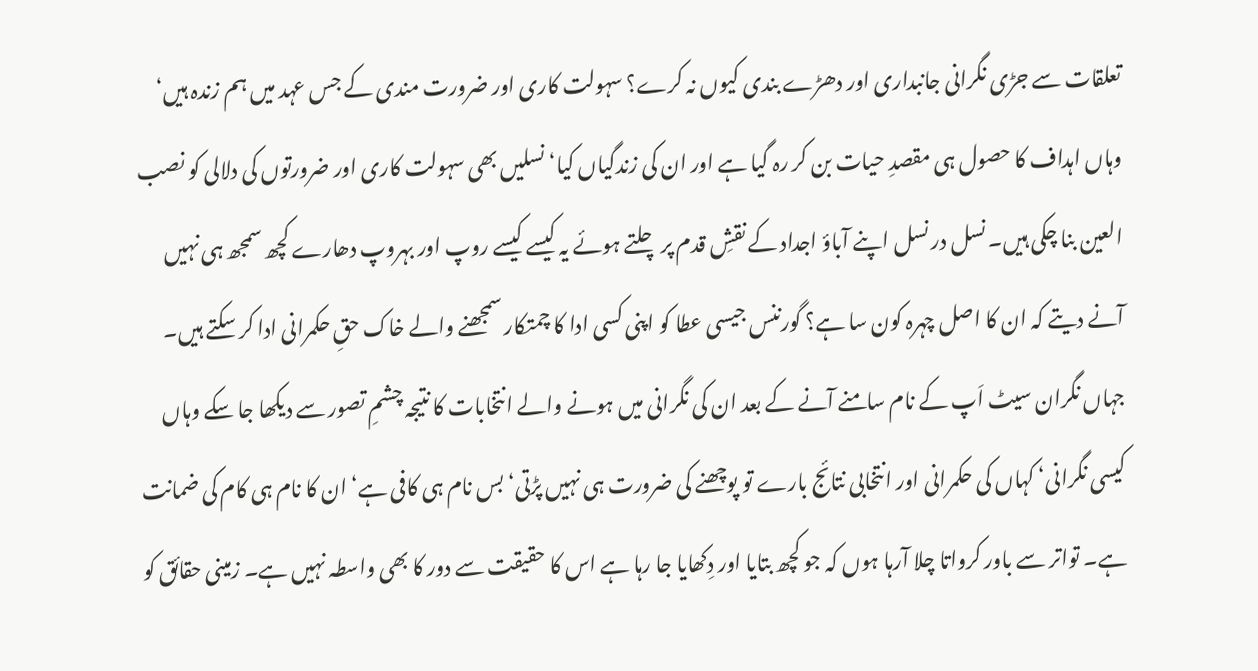تعلقات سے جڑی نگرانی جانبداری اور دھڑے بندی کیوں نہ کرے؟ سہولت کاری اور ضرورت مندی کے جس عہد میں ہم زندہ ہیں‘ وہاں اہداف کا حصول ہی مقصدِ حیات بن کر رہ گیا ہے اور ان کی زندگیاں کیا‘ نسلیں بھی سہولت کاری اور ضرورتوں کی دلالی کو نصب العین بنا چکی ہیں۔ نسل در نسل اپنے آباؤ اجداد کے نقشِ قدم پر چلتے ہوئے یہ کیسے کیسے روپ اور بہروپ دھارے کچھ سمجھ ہی نہیں آنے دیتے کہ ان کا اصل چہرہ کون سا ہے؟ گورننس جیسی عطا کو اپنی کسی ادا کا چمتکار سمجھنے والے خاک حقِ حکمرانی ادا کر سکتے ہیں۔ جہاں نگران سیٹ اَپ کے نام سامنے آنے کے بعد ان کی نگرانی میں ہونے والے انتخابات کا نتیجہ چشمِ تصور سے دیکھا جا سکے وہاں کیسی نگرانی‘ کہاں کی حکمرانی اور انتخابی نتائج بارے تو پوچھنے کی ضرورت ہی نہیں پڑتی‘ بس نام ہی کافی ہے‘ ان کا نام ہی کام کی ضمانت ہے۔ تواتر سے باور کرواتا چلا آرہا ہوں کہ جو کچھ بتایا اور دِکھایا جا رہا ہے اس کا حقیقت سے دور کا بھی واسطہ نہیں ہے۔ زمینی حقائق کو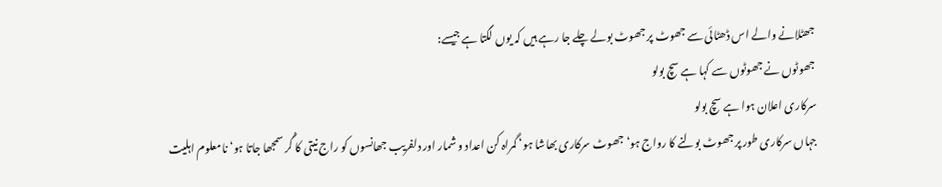جھٹلانے والے اس ڈھٹائی سے جھوٹ پر جھوٹ بولے چلے جا رہے ہیں کہ یوں لگتا ہے جیسے:
جھوٹوں نے جھوٹوں سے کہا ہے سچ بولو
سرکاری اعلان ہوا ہے سچ بولو
جہاں سرکاری طور پر جھوٹ بولنے کا رواج ہو‘ جھوٹ سرکاری بھاشا ہو‘ گمراہ کن اعداد و شمار اور دلفریب جھانسوں کو راج نیتی کا گُر سمجھا جاتا ہو‘ نامعلوم اہلیت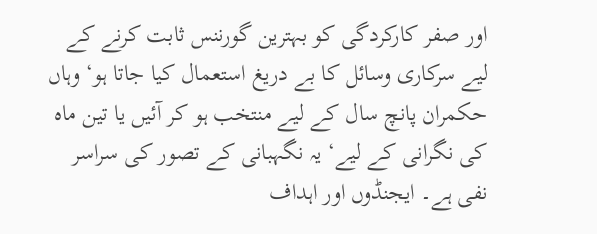اور صفر کارکردگی کو بہترین گورننس ثابت کرنے کے لیے سرکاری وسائل کا بے دریغ استعمال کیا جاتا ہو‘ وہاں حکمران پانچ سال کے لیے منتخب ہو کر آئیں یا تین ماہ کی نگرانی کے لیے‘ یہ نگہبانی کے تصور کی سراسر نفی ہے۔ ایجنڈوں اور اہداف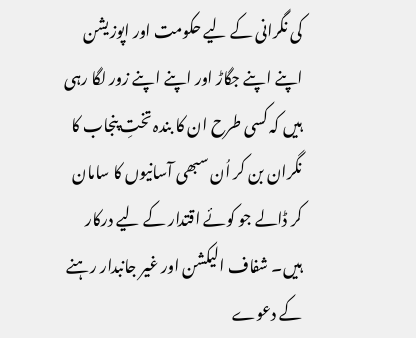کی نگرانی کے لیے حکومت اور اپوزیشن اپنے اپنے جگاڑ اور اپنے اپنے زور لگا رہی ہیں کہ کسی طرح ان کا بندہ تختِ پنجاب کا نگران بن کر اُن سبھی آسانیوں کا سامان کر ڈالے جو کوئے اقتدار کے لیے درکار ہیں۔ شفاف الیکشن اور غیر جانبدار رہنے کے دعوے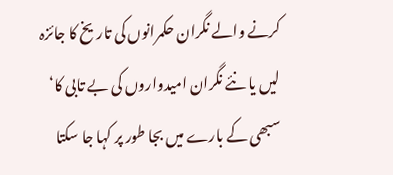کرنے والے نگران حکمرانوں کی تاریخ کا جائزہ لیں یا نئے نگران امیدواروں کی بے تابی کا‘ سبھی کے بارے میں بجا طور پر کہا جا سکتا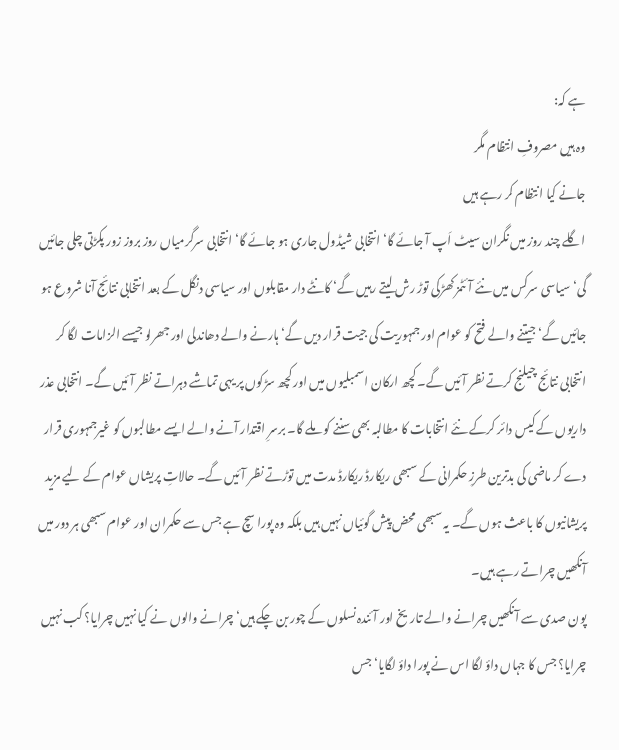ہے کہ:
وہ ہیں مصروفِ انتظام مگر
جانے کیا انتظام کر رہے ہیں
اگلے چند روز میں نگران سیٹ اَپ آ جائے گا‘ انتخابی شیڈول جاری ہو جائے گا‘ انتخابی سرگرمیاں روز بروز زور پکڑتی چلی جائیں گی‘ سیاسی سرکس میں نئے آئٹمز کھڑکی توڑ رش لیتے رہیں گے‘ کانٹے دار مقابلوں اور سیاسی دنگل کے بعد انتخابی نتائج آنا شروع ہو جائیں گے‘ جیتنے والے فتح کو عوام اور جمہوریت کی جیت قرار دیں گے‘ ہارنے والے دھاندلی اور جھرلو جیسے الزامات لگا کر انتخابی نتائج چیلنج کرتے نظر آئیں گے۔ کچھ ارکان اسمبلیوں میں اور کچھ سڑکوں پر یہی تماشے دہراتے نظر آئیں گے۔ انتخابی عذر داریوں کے کیس دائر کرکے نئے انتخابات کا مطالبہ بھی سننے کو ملے گا۔ برسرِ اقتدار آنے والے ایسے مطالبوں کو غیرجمہوری قرار دے کر ماضی کی بدترین طرزِ حکمرانی کے سبھی ریکارڈ ریکارڈ مدت میں توڑتے نظر آئیں گے۔ حالاتِ پریشاں عوام کے لیے مزید پریشانیوں کا باعث ہوں گے۔ یہ سبھی محض پیش گوئیاں نہیں ہیں بلکہ وہ پورا سچ ہے جس سے حکمران اور عوام سبھی ہر دور میں آنکھیں چراتے رہے ہیں۔
پون صدی سے آنکھیں چرانے والے تاریخ اور آئندہ نسلوں کے چور بن چکے ہیں‘ چرانے والوں نے کیا نہیں چرایا؟ کب نہیں چرایا؟ جس کا جہاں داؤ لگا اس نے پورا داؤ لگایا‘ جس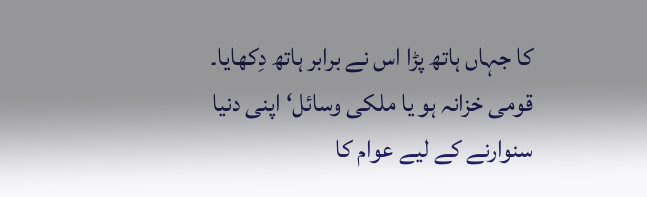کا جہاں ہاتھ پڑا اس نے برابر ہاتھ دِکھایا۔ قومی خزانہ ہو یا ملکی وسائل‘ اپنی دنیا سنوارنے کے لیے عوام کا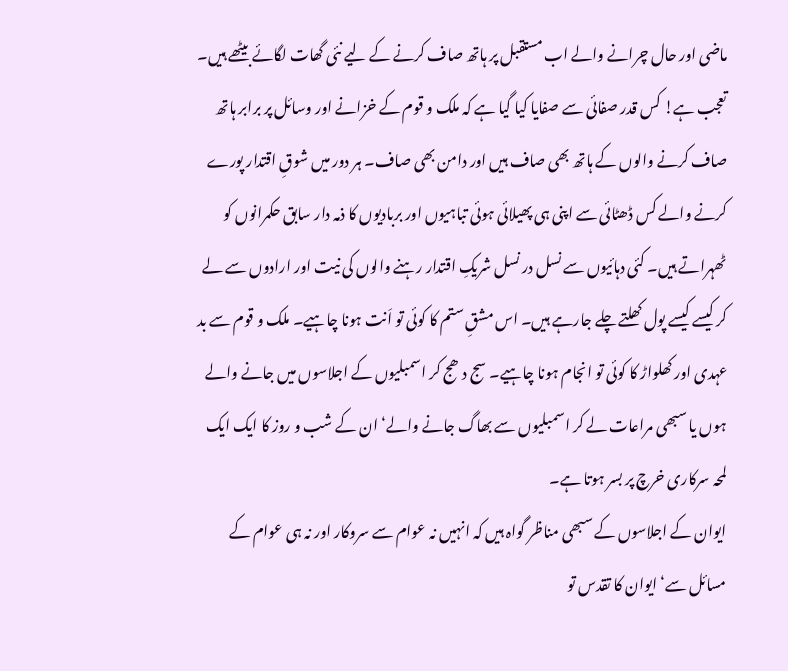ماضی اور حال چرانے والے اب مستقبل پر ہاتھ صاف کرنے کے لیے نئی گھات لگائے بیٹھے ہیں۔ تعجب ہے! کس قدر صفائی سے صفایا کیا گیا ہے کہ ملک و قوم کے خزانے اور وسائل پر برابر ہاتھ صاف کرنے والوں کے ہاتھ بھی صاف ہیں اور دامن بھی صاف۔ ہر دور میں شوقِ اقتدار پورے کرنے والے کس ڈھٹائی سے اپنی ہی پھیلائی ہوئی تباہیوں اور بربادیوں کا ذمہ دار سابق حکمرانوں کو ٹھہراتے ہیں۔ کئی دہائیوں سے نسل در نسل شریکِ اقتدار رہنے والوں کی نیت اور ارادوں سے لے کر کیسے کیسے پول کھلتے چلے جارہے ہیں۔ اس مشقِ ستم کا کوئی تو اَنت ہونا چاہیے۔ ملک و قوم سے بد عہدی اور کھلواڑ کا کوئی تو انجام ہونا چاہیے۔ سج دھج کر اسمبلیوں کے اجلاسوں میں جانے والے ہوں یا سبھی مراعات لے کر اسمبلیوں سے بھاگ جانے والے‘ ان کے شب و روز کا ایک ایک لمحہ سرکاری خرچ پر بسر ہوتا ہے۔
ایوان کے اجلاسوں کے سبھی مناظر گواہ ہیں کہ انہیں نہ عوام سے سروکار اور نہ ہی عوام کے مسائل سے‘ ایوان کا تقدس تو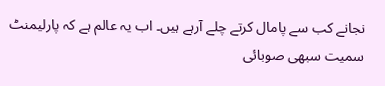نجانے کب سے پامال کرتے چلے آرہے ہیں۔ اب یہ عالم ہے کہ پارلیمنٹ سمیت سبھی صوبائی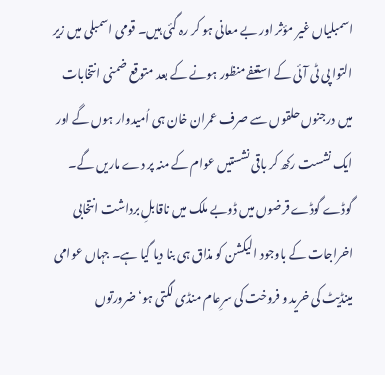اسمبلیاں غیر مؤثر اور بے معانی ہو کر رہ گئی ہیں۔ قومی اسمبلی میں زیر التوا پی ٹی آئی کے استعفے منظور ہونے کے بعد متوقع ضمنی انتخابات میں درجنوں حلقوں سے صرف عمران خان ہی اُمیدوار ہوں گے اور ایک نشست رکھ کر باقی نشستیں عوام کے منہ پر دے ماریں گے۔ گوڈے گوڈے قرضوں میں ڈوبے ملک میں ناقابلِ برداشت انتخابی اخراجات کے باوجود الیکشن کو مذاق ہی بنا دیا گیا ہے۔ جہاں عوامی مینڈیٹ کی خرید و فروخت کی سرِعام منڈی لگتی ہو‘ ضرورتوں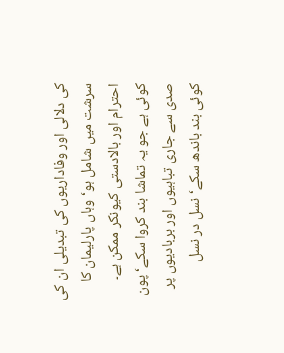کی دلالی اور وفاداریوں کی تبدیلی ان کی سرشت میں شامل ہو‘ وہاں پارلیمان کا احترام اور بالادستی کیونکر ممکن ہے۔
کوئی ہے جو یہ تماشا بند کروا سکے‘ پون صدی سے جاری تباہیوں اور بربادیوں پر کوئی بند باندھ سکے‘ نسل در نسل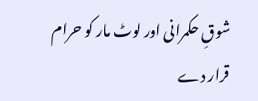شوقِ حکمرانی اور لوٹ مار کو حرام قرار دے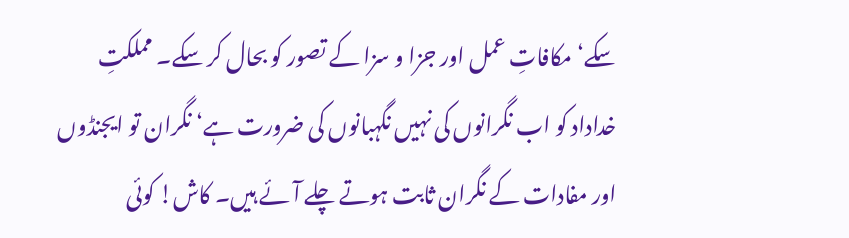سکے‘ مکافاتِ عمل اور جزا و سزا کے تصور کو بحال کر سکے۔ مملکتِ خداداد کو اب نگرانوں کی نہیں نگہبانوں کی ضرورت ہے‘ نگران تو ایجنڈوں اور مفادات کے نگران ثابت ہوتے چلے آئے ہیں۔ کاش! کوئی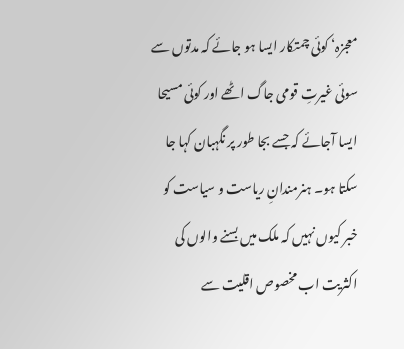معجزہ‘ کوئی چمتکار ایسا ہو جائے کہ مدتوں سے سوئی غیرتِ قومی جاگ اٹھے اور کوئی مسیحا ایسا آجائے کہ جسے بجا طور پر نگہبان کہا جا سکتا ہو۔ ہنرمندانِ ریاست و سیاست کو خبر کیوں نہیں کہ ملک میں بسنے والوں کی اکثریت اب مخصوص اقلیت سے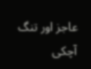عاجز اور تنگ آچکی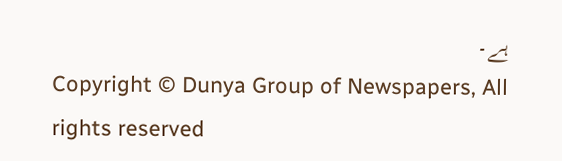ہے۔
Copyright © Dunya Group of Newspapers, All rights reserved